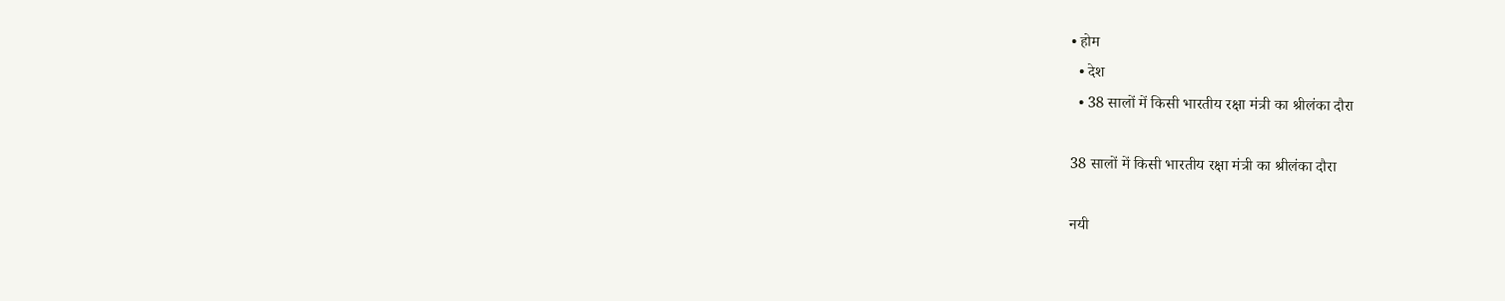• होम
  • देश
  • 38 सालों में किसी भारतीय रक्षा मंत्री का श्रीलंका दौरा

38 सालों में किसी भारतीय रक्षा मंत्री का श्रीलंका दौरा

नयी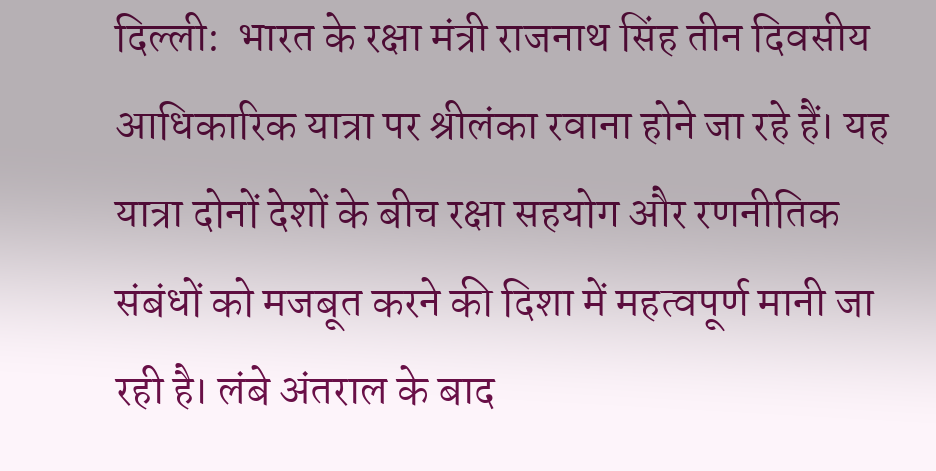दिल्ली:  भारत के रक्षा मंत्री राजनाथ सिंह तीन दिवसीय आधिकारिक यात्रा पर श्रीलंका रवाना होने जा रहे हैं। यह यात्रा दोनों देशों के बीच रक्षा सहयोग और रणनीतिक संबंधों को मजबूत करने की दिशा में महत्वपूर्ण मानी जा रही है। लंबे अंतराल के बाद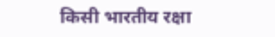किसी भारतीय रक्षा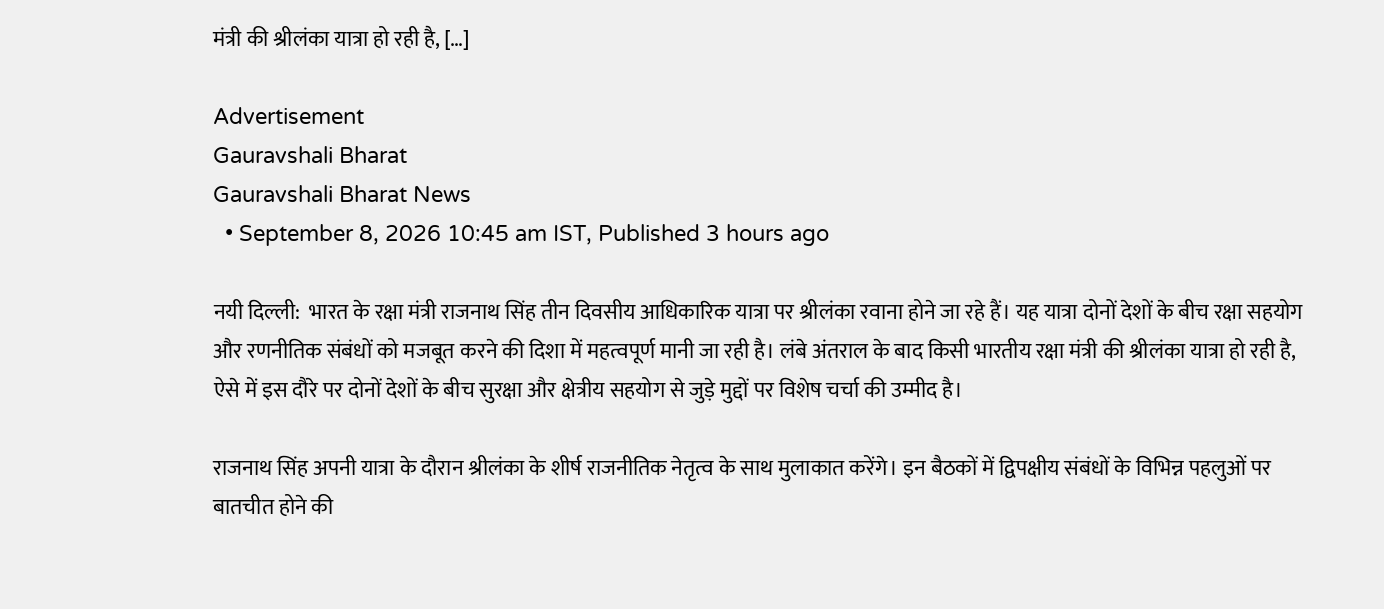मंत्री की श्रीलंका यात्रा हो रही है, […]

Advertisement
Gauravshali Bharat
Gauravshali Bharat News
  • September 8, 2026 10:45 am IST, Published 3 hours ago

नयी दिल्ली:  भारत के रक्षा मंत्री राजनाथ सिंह तीन दिवसीय आधिकारिक यात्रा पर श्रीलंका रवाना होने जा रहे हैं। यह यात्रा दोनों देशों के बीच रक्षा सहयोग और रणनीतिक संबंधों को मजबूत करने की दिशा में महत्वपूर्ण मानी जा रही है। लंबे अंतराल के बाद किसी भारतीय रक्षा मंत्री की श्रीलंका यात्रा हो रही है, ऐसे में इस दौरे पर दोनों देशों के बीच सुरक्षा और क्षेत्रीय सहयोग से जुड़े मुद्दों पर विशेष चर्चा की उम्मीद है।

राजनाथ सिंह अपनी यात्रा के दौरान श्रीलंका के शीर्ष राजनीतिक नेतृत्व के साथ मुलाकात करेंगे। इन बैठकों में द्विपक्षीय संबंधों के विभिन्न पहलुओं पर बातचीत होने की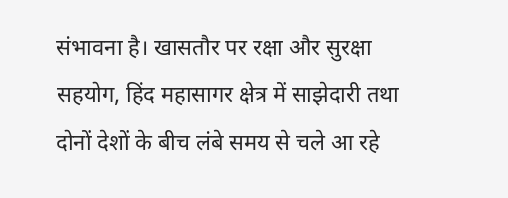संभावना है। खासतौर पर रक्षा और सुरक्षा सहयोग, हिंद महासागर क्षेत्र में साझेदारी तथा दोनों देशों के बीच लंबे समय से चले आ रहे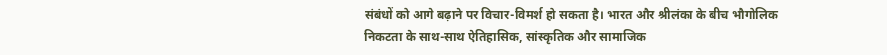संबंधों को आगे बढ़ाने पर विचार-विमर्श हो सकता है। भारत और श्रीलंका के बीच भौगोलिक निकटता के साथ-साथ ऐतिहासिक, सांस्कृतिक और सामाजिक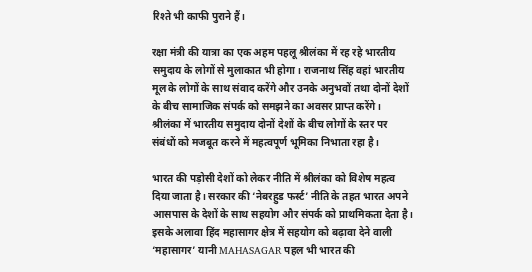रिश्ते भी काफी पुराने हैं।

रक्षा मंत्री की यात्रा का एक अहम पहलू श्रीलंका में रह रहे भारतीय समुदाय के लोगों से मुलाकात भी होगा। राजनाथ सिंह वहां भारतीय मूल के लोगों के साथ संवाद करेंगे और उनके अनुभवों तथा दोनों देशों के बीच सामाजिक संपर्क को समझने का अवसर प्राप्त करेंगे। श्रीलंका में भारतीय समुदाय दोनों देशों के बीच लोगों के स्तर पर संबंधों को मजबूत करने में महत्वपूर्ण भूमिका निभाता रहा है।

भारत की पड़ोसी देशों को लेकर नीति में श्रीलंका को विशेष महत्व दिया जाता है। सरकार की ‘नेबरहुड फर्स्ट’ नीति के तहत भारत अपने आसपास के देशों के साथ सहयोग और संपर्क को प्राथमिकता देता है। इसके अलावा हिंद महासागर क्षेत्र में सहयोग को बढ़ावा देने वाली ‘महासागर’ यानी MAHASAGAR पहल भी भारत की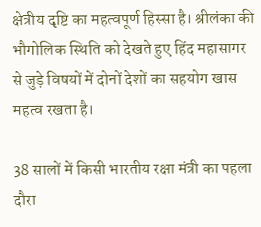क्षेत्रीय दृष्टि का महत्वपूर्ण हिस्सा है। श्रीलंका की भौगोलिक स्थिति को देखते हुए हिंद महासागर से जुड़े विषयों में दोनों देशों का सहयोग खास महत्व रखता है।

38 सालों में किसी भारतीय रक्षा मंत्री का पहला दौरा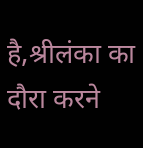है,श्रीलंका का दौरा करने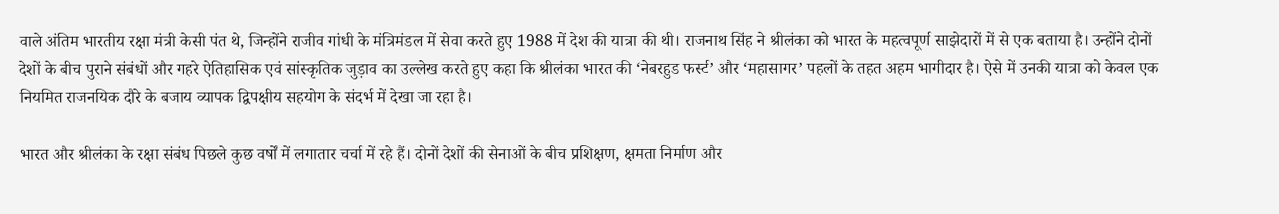वाले अंतिम भारतीय रक्षा मंत्री केसी पंत थे, जिन्होंने राजीव गांधी के मंत्रिमंडल में सेवा करते हुए 1988 में देश की यात्रा की थी। राजनाथ सिंह ने श्रीलंका को भारत के महत्वपूर्ण साझेदारों में से एक बताया है। उन्होंने दोनों देशों के बीच पुराने संबंधों और गहरे ऐतिहासिक एवं सांस्कृतिक जुड़ाव का उल्लेख करते हुए कहा कि श्रीलंका भारत की ‘नेबरहुड फर्स्ट’ और ‘महासागर’ पहलों के तहत अहम भागीदार है। ऐसे में उनकी यात्रा को केवल एक नियमित राजनयिक दौरे के बजाय व्यापक द्विपक्षीय सहयोग के संदर्भ में देखा जा रहा है।

भारत और श्रीलंका के रक्षा संबंध पिछले कुछ वर्षों में लगातार चर्चा में रहे हैं। दोनों देशों की सेनाओं के बीच प्रशिक्षण, क्षमता निर्माण और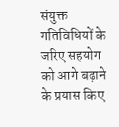संयुक्त गतिविधियों के जरिए सहयोग को आगे बढ़ाने के प्रयास किए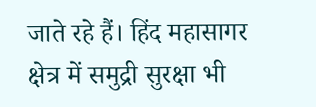जाते रहे हैं। हिंद महासागर क्षेत्र में समुद्री सुरक्षा भी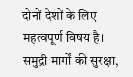दोनों देशों के लिए महत्वपूर्ण विषय है। समुद्री मार्गों की सुरक्षा,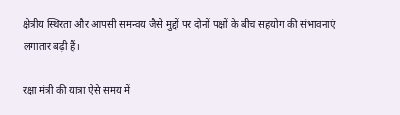क्षेत्रीय स्थिरता और आपसी समन्वय जैसे मुद्दों पर दोनों पक्षों के बीच सहयोग की संभावनाएं लगातार बढ़ी हैं।

रक्षा मंत्री की यात्रा ऐसे समय में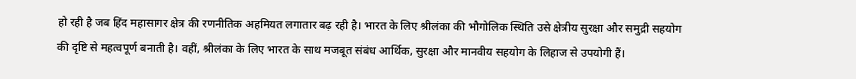हो रही है जब हिंद महासागर क्षेत्र की रणनीतिक अहमियत लगातार बढ़ रही है। भारत के लिए श्रीलंका की भौगोलिक स्थिति उसे क्षेत्रीय सुरक्षा और समुद्री सहयोग की दृष्टि से महत्वपूर्ण बनाती है। वहीं, श्रीलंका के लिए भारत के साथ मजबूत संबंध आर्थिक, सुरक्षा और मानवीय सहयोग के लिहाज से उपयोगी हैं।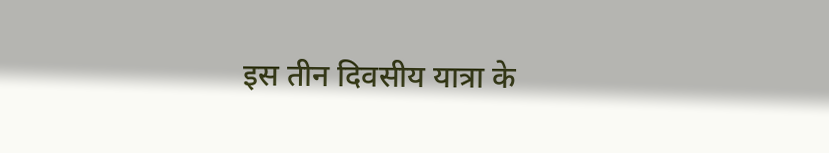इस तीन दिवसीय यात्रा के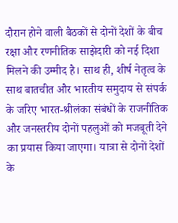दौरान होने वाली बैठकों से दोनों देशों के बीच रक्षा और रणनीतिक साझेदारी को नई दिशा मिलने की उम्मीद है। साथ ही, शीर्ष नेतृत्व के साथ बातचीत और भारतीय समुदाय से संपर्क के जरिए भारत-श्रीलंका संबंधों के राजनीतिक और जनस्तरीय दोनों पहलुओं को मजबूती देने का प्रयास किया जाएगा। यात्रा से दोनों देशों के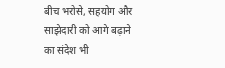बीच भरोसे, सहयोग और साझेदारी को आगे बढ़ाने का संदेश भी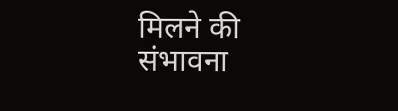मिलने की संभावना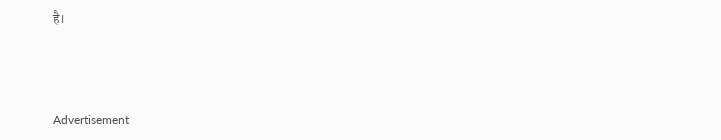है।



Advertisement